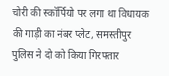चोरी की स्कॉर्पियो पर लगा था विधायक की गाड़ी का नंबर प्लेट, समस्तीपुर पुलिस ने दो को किया गिरफ्तार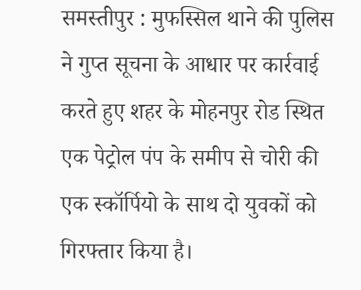समस्तीपुर : मुफस्सिल थाने की पुलिस ने गुप्त सूचना के आधार पर कार्रवाई करते हुए शहर के मोहनपुर रोड स्थित एक पेट्रोल पंप के समीप से चोरी की एक स्कॉर्पियो के साथ दो युवकों को गिरफ्तार किया है।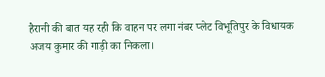हैरानी की बात यह रही कि वाहन पर लगा नंबर प्लेट विभूतिपुर के विधायक अजय कुमार की गाड़ी का निकला।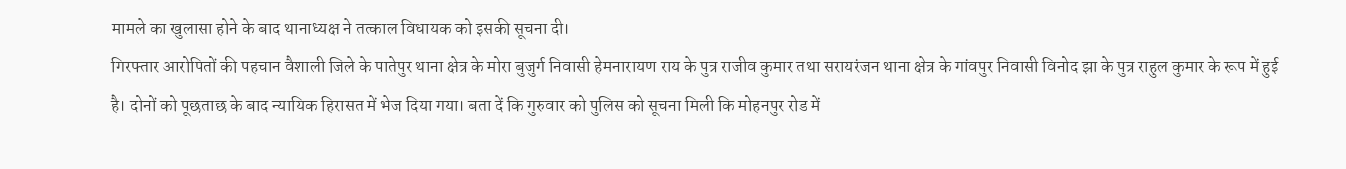मामले का खुलासा होने के बाद थानाध्यक्ष ने तत्काल विधायक को इसकी सूचना दी।
गिरफ्तार आरोपितों की पहचान वैशाली जिले के पातेपुर थाना क्षेत्र के मोरा बुजुर्ग निवासी हेमनारायण राय के पुत्र राजीव कुमार तथा सरायरंजन थाना क्षेत्र के गांवपुर निवासी विनोद झा के पुत्र राहुल कुमार के रूप में हुई है। दोनों को पूछताछ के बाद न्यायिक हिरासत में भेज दिया गया। बता दें कि गुरुवार को पुलिस को सूचना मिली कि मोहनपुर रोड में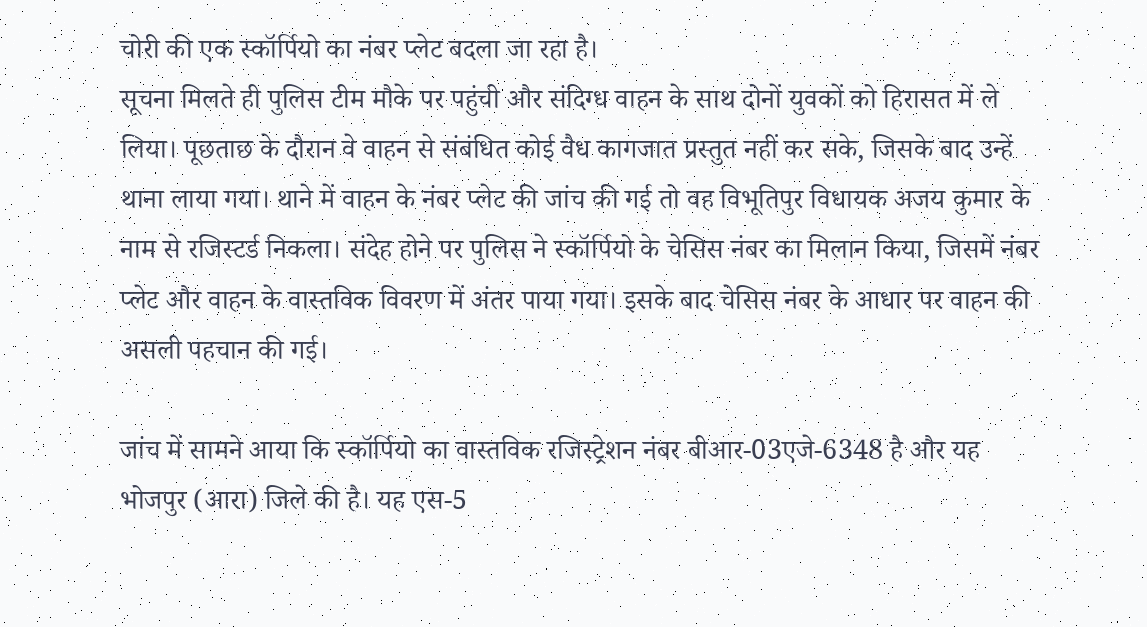चोरी की एक स्कॉर्पियो का नंबर प्लेट बदला जा रहा है।
सूचना मिलते ही पुलिस टीम मौके पर पहुंची और संदिग्ध वाहन के साथ दोनों युवकों को हिरासत में ले लिया। पूछताछ के दौरान वे वाहन से संबंधित कोई वैध कागजात प्रस्तुत नहीं कर सके, जिसके बाद उन्हें थाना लाया गया। थाने में वाहन के नंबर प्लेट की जांच की गई तो वह विभूतिपुर विधायक अजय कुमार के नाम से रजिस्टर्ड निकला। संदेह होने पर पुलिस ने स्कॉर्पियो के चेसिस नंबर का मिलान किया, जिसमें नंबर प्लेट और वाहन के वास्तविक विवरण में अंतर पाया गया। इसके बाद चेसिस नंबर के आधार पर वाहन की असली पहचान की गई।

जांच में सामने आया कि स्कॉर्पियो का वास्तविक रजिस्ट्रेशन नंबर बीआर-03एजे-6348 है और यह भोजपुर (आरा) जिले की है। यह एस-5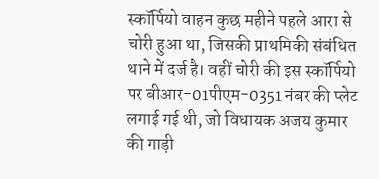स्कॉर्पियो वाहन कुछ महीने पहले आरा से चोरी हुआ था, जिसकी प्राथमिकी संबंधित थाने में दर्ज है। वहीं चोरी की इस स्कॉर्पियो पर बीआर-01पीएम-0351 नंबर की प्लेट लगाई गई थी, जो विधायक अजय कुमार की गाड़ी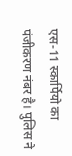एस-11 स्कार्पियो का पंजीकरण नंबर है। पुलिस ने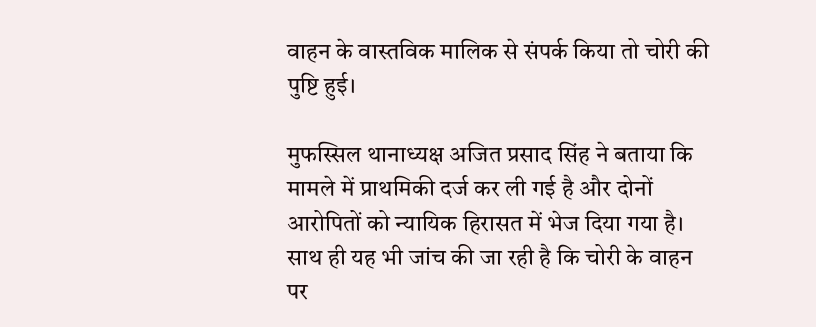वाहन के वास्तविक मालिक से संपर्क किया तो चोरी की पुष्टि हुई।

मुफस्सिल थानाध्यक्ष अजित प्रसाद सिंह ने बताया कि मामले में प्राथमिकी दर्ज कर ली गई है और दोनों आरोपितों को न्यायिक हिरासत में भेज दिया गया है। साथ ही यह भी जांच की जा रही है कि चोरी के वाहन पर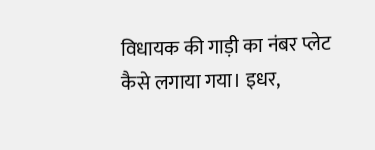विधायक की गाड़ी का नंबर प्लेट कैसे लगाया गया। इधर,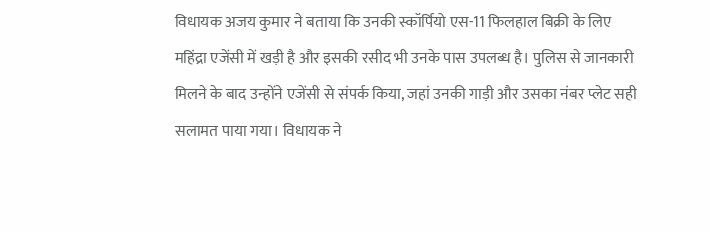विधायक अजय कुमार ने बताया कि उनकी स्कॉर्पियो एस-11 फिलहाल बिक्री के लिए महिंद्रा एजेंसी में खड़ी है और इसकी रसीद भी उनके पास उपलब्ध है। पुलिस से जानकारी मिलने के बाद उन्होंने एजेंसी से संपर्क किया, जहां उनकी गाड़ी और उसका नंबर प्लेट सही सलामत पाया गया। विधायक ने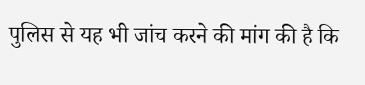पुलिस से यह भी जांच करने की मांग की है कि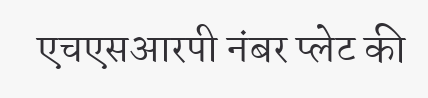एचएसआरपी नंबर प्लेट की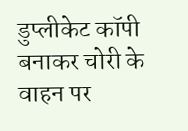डुप्लीकेट कॉपी बनाकर चोरी के वाहन पर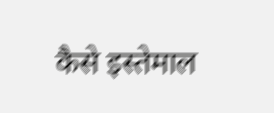कैसे इस्तेमाल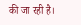की जा रही है।